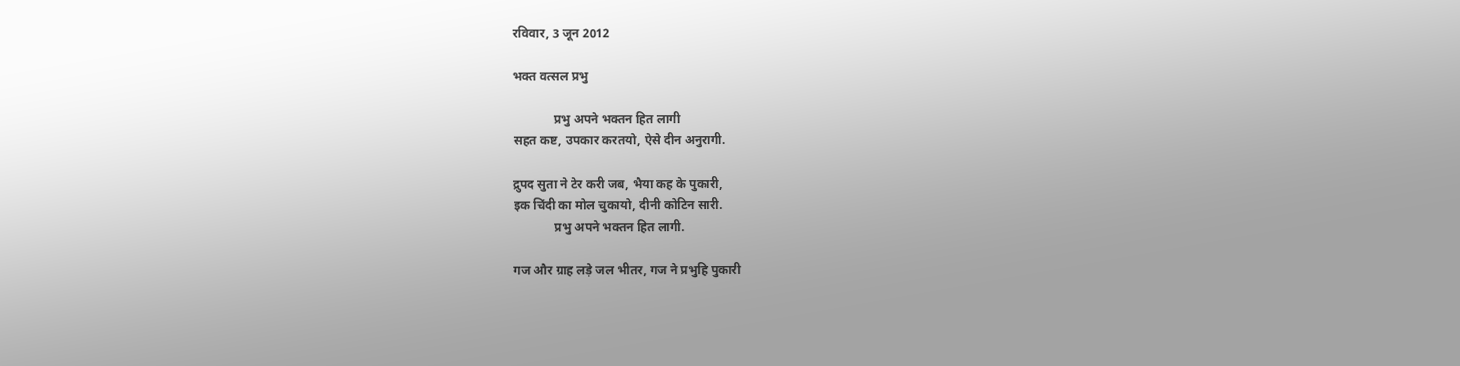रविवार, 3 जून 2012

भक्त वत्सल प्रभु

             प्रभु अपने भक्तन हित लागी
सहत कष्ट, उपकार करतयो, ऐसे दीन अनुरागी.

द्रुपद सुता ने टेर करी जब, भैया कह के पुकारी,
इक चिंदी का मोल चुकायो, दीनी कोटिन सारी.
             प्रभु अपने भक्तन हित लागी.

गज और ग्राह लड़े जल भीतर, गज ने प्रभुहि पुकारी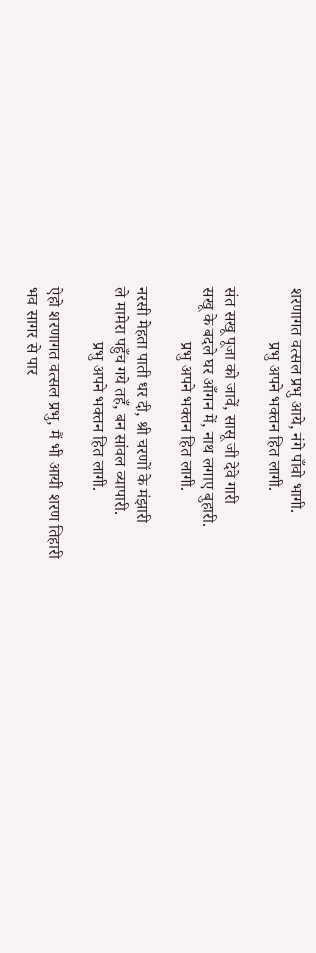शरणागत वत्सल प्रभु आये, नंगे पाँवो भागी.
             प्रभु अपने भक्तन हित लागी.

संत सखू पूजा को जावें, सासू जी देवे गारी
सखू के बदले घर आँगन में, नाथ लगाए बुहारी.
             प्रभु अपने भक्तन हित लागी.

नरसी मेहता पाती धर दी, श्री चरणों के मंझारी
ले मामेरा पहुँच गये तहँ, बन सांवल व्यापारी.
             प्रभु अपने भक्तन हित लागी.

ऐहो शरणागत वत्सल प्रभु, मैं भी आयी शरण तिहारी
भव सागर से पार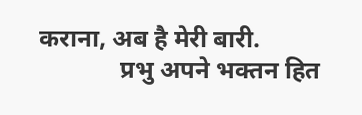कराना, अब है मेरी बारी.
             प्रभु अपने भक्तन हित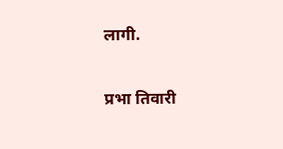लागी.

प्रभा तिवारी